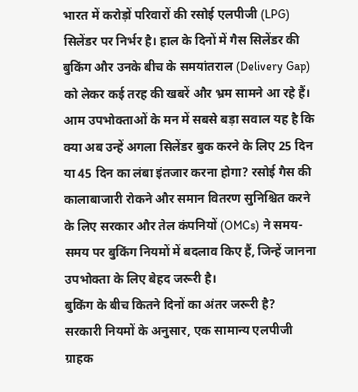भारत में करोड़ों परिवारों की रसोई एलपीजी (LPG) सिलेंडर पर निर्भर है। हाल के दिनों में गैस सिलेंडर की बुकिंग और उनके बीच के समयांतराल (Delivery Gap) को लेकर कई तरह की खबरें और भ्रम सामने आ रहे हैं। आम उपभोक्ताओं के मन में सबसे बड़ा सवाल यह है कि क्या अब उन्हें अगला सिलेंडर बुक करने के लिए 25 दिन या 45 दिन का लंबा इंतजार करना होगा? रसोई गैस की कालाबाजारी रोकने और समान वितरण सुनिश्चित करने के लिए सरकार और तेल कंपनियों (OMCs) ने समय-समय पर बुकिंग नियमों में बदलाव किए हैं, जिन्हें जानना उपभोक्ता के लिए बेहद जरूरी है।
बुकिंग के बीच कितने दिनों का अंतर जरूरी है?
सरकारी नियमों के अनुसार, एक सामान्य एलपीजी ग्राहक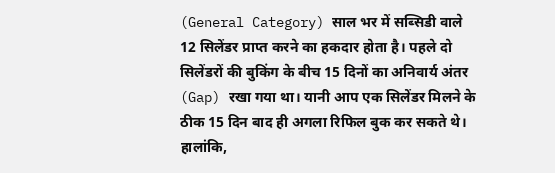(General Category) साल भर में सब्सिडी वाले 12 सिलेंडर प्राप्त करने का हकदार होता है। पहले दो सिलेंडरों की बुकिंग के बीच 15 दिनों का अनिवार्य अंतर (Gap) रखा गया था। यानी आप एक सिलेंडर मिलने के ठीक 15 दिन बाद ही अगला रिफिल बुक कर सकते थे। हालांकि,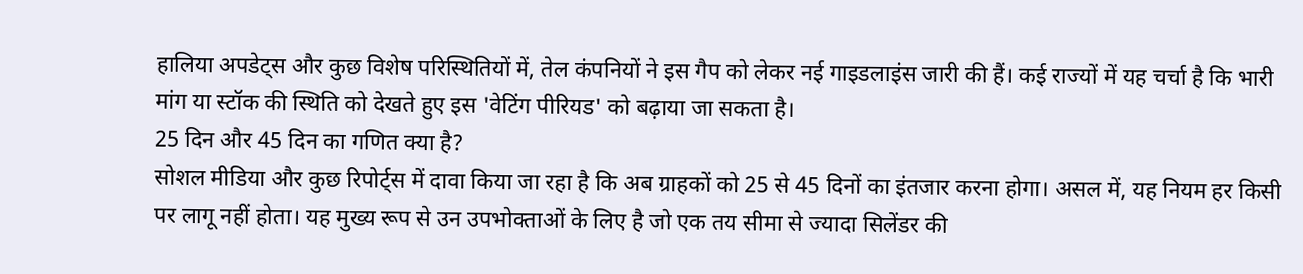हालिया अपडेट्स और कुछ विशेष परिस्थितियों में, तेल कंपनियों ने इस गैप को लेकर नई गाइडलाइंस जारी की हैं। कई राज्यों में यह चर्चा है कि भारी मांग या स्टॉक की स्थिति को देखते हुए इस 'वेटिंग पीरियड' को बढ़ाया जा सकता है।
25 दिन और 45 दिन का गणित क्या है?
सोशल मीडिया और कुछ रिपोर्ट्स में दावा किया जा रहा है कि अब ग्राहकों को 25 से 45 दिनों का इंतजार करना होगा। असल में, यह नियम हर किसी पर लागू नहीं होता। यह मुख्य रूप से उन उपभोक्ताओं के लिए है जो एक तय सीमा से ज्यादा सिलेंडर की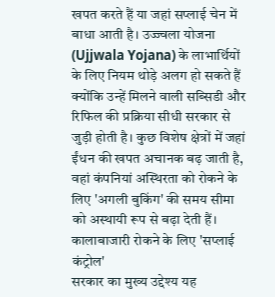खपत करते हैं या जहां सप्लाई चेन में बाधा आती है। उज्ज्वला योजना (Ujjwala Yojana) के लाभार्थियों के लिए नियम थोड़े अलग हो सकते हैं क्योंकि उन्हें मिलने वाली सब्सिडी और रिफिल की प्रक्रिया सीधी सरकार से जुड़ी होती है। कुछ विशेष क्षेत्रों में जहां ईंधन की खपत अचानक बढ़ जाती है, वहां कंपनियां अस्थिरता को रोकने के लिए 'अगली बुकिंग' की समय सीमा को अस्थायी रूप से बढ़ा देती हैं।
कालाबाजारी रोकने के लिए 'सप्लाई कंट्रोल'
सरकार का मुख्य उद्देश्य यह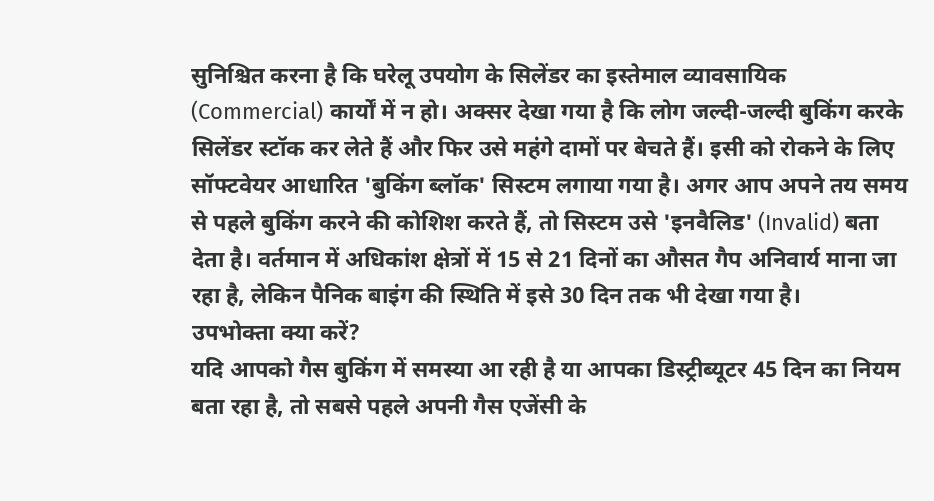सुनिश्चित करना है कि घरेलू उपयोग के सिलेंडर का इस्तेमाल व्यावसायिक (Commercial) कार्यों में न हो। अक्सर देखा गया है कि लोग जल्दी-जल्दी बुकिंग करके सिलेंडर स्टॉक कर लेते हैं और फिर उसे महंगे दामों पर बेचते हैं। इसी को रोकने के लिए सॉफ्टवेयर आधारित 'बुकिंग ब्लॉक' सिस्टम लगाया गया है। अगर आप अपने तय समय से पहले बुकिंग करने की कोशिश करते हैं, तो सिस्टम उसे 'इनवैलिड' (Invalid) बता देता है। वर्तमान में अधिकांश क्षेत्रों में 15 से 21 दिनों का औसत गैप अनिवार्य माना जा रहा है, लेकिन पैनिक बाइंग की स्थिति में इसे 30 दिन तक भी देखा गया है।
उपभोक्ता क्या करें?
यदि आपको गैस बुकिंग में समस्या आ रही है या आपका डिस्ट्रीब्यूटर 45 दिन का नियम बता रहा है, तो सबसे पहले अपनी गैस एजेंसी के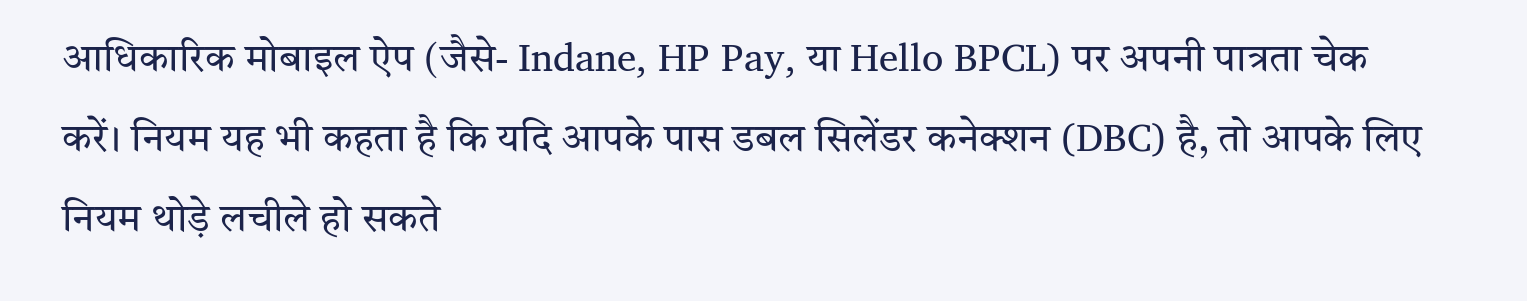आधिकारिक मोबाइल ऐप (जैसे- Indane, HP Pay, या Hello BPCL) पर अपनी पात्रता चेक करें। नियम यह भी कहता है कि यदि आपके पास डबल सिलेंडर कनेक्शन (DBC) है, तो आपके लिए नियम थोड़े लचीले हो सकते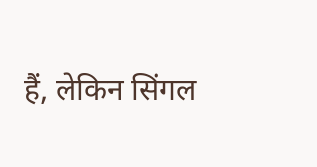हैं, लेकिन सिंगल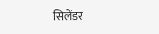सिलेंडर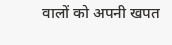वालों को अपनी खपत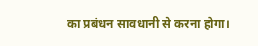का प्रबंधन सावधानी से करना होगा।